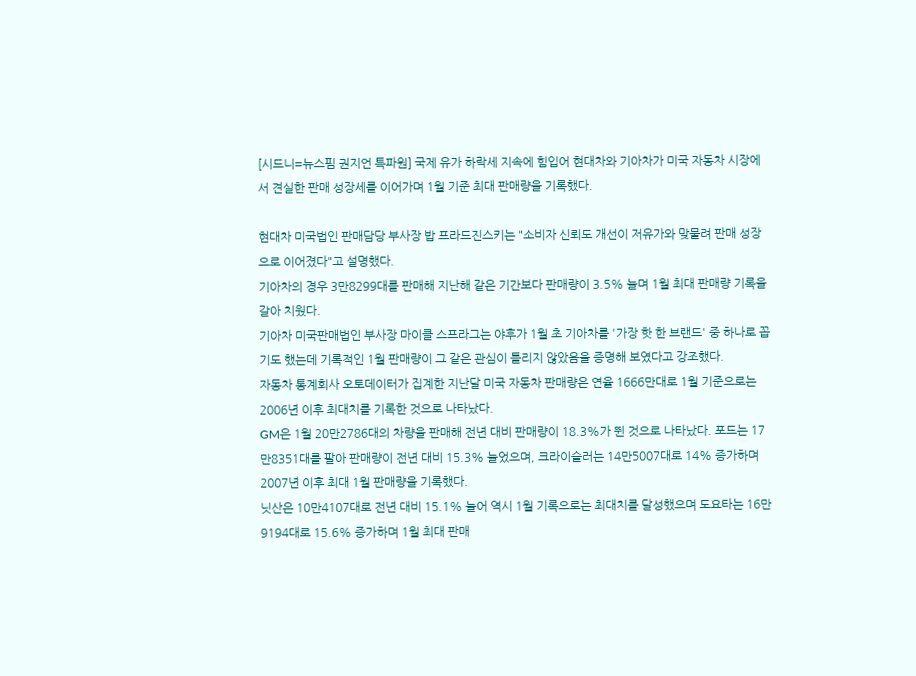[시드니=뉴스핌 권지언 특파원] 국제 유가 하락세 지속에 힘입어 현대차와 기아차가 미국 자동차 시장에서 견실한 판매 성장세를 이어가며 1월 기준 최대 판매량을 기록했다.

현대차 미국법인 판매담당 부사장 밥 프라드진스키는 "소비자 신뢰도 개선이 저유가와 맞물려 판매 성장으로 이어졌다"고 설명했다.
기아차의 경우 3만8299대를 판매해 지난해 같은 기간보다 판매량이 3.5% 늘며 1월 최대 판매량 기록을 갈아 치웠다.
기아차 미국판매법인 부사장 마이클 스프라그는 야후가 1월 초 기아차를 '가장 핫 한 브랜드' 중 하나로 꼽기도 했는데 기록적인 1월 판매량이 그 같은 관심이 틀리지 않았음을 증명해 보였다고 강조했다.
자동차 통계회사 오토데이터가 집계한 지난달 미국 자동차 판매량은 연율 1666만대로 1월 기준으로는 2006년 이후 최대치를 기록한 것으로 나타났다.
GM은 1월 20만2786대의 차량을 판매해 전년 대비 판매량이 18.3%가 뛴 것으로 나타났다. 포드는 17만8351대를 팔아 판매량이 전년 대비 15.3% 늘었으며, 크라이슬러는 14만5007대로 14% 증가하며 2007년 이후 최대 1월 판매량을 기록했다.
닛산은 10만4107대로 전년 대비 15.1% 늘어 역시 1월 기록으로는 최대치를 달성했으며 도요타는 16만9194대로 15.6% 증가하며 1월 최대 판매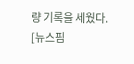량 기록을 세웠다.
[뉴스핌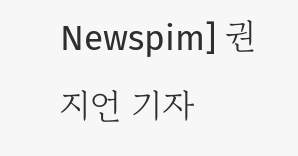Newspim] 권지언 기자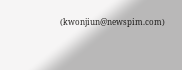(kwonjiun@newspim.com)